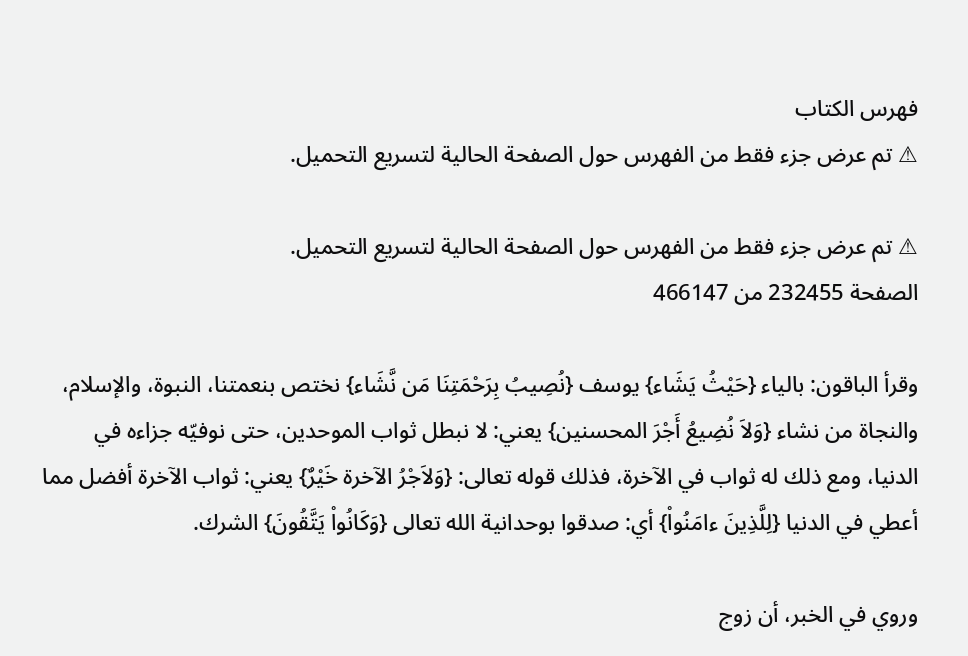فهرس الكتاب
⚠ تم عرض جزء فقط من الفهرس حول الصفحة الحالية لتسريع التحميل.

⚠ تم عرض جزء فقط من الفهرس حول الصفحة الحالية لتسريع التحميل.
الصفحة 232455 من 466147

وقرأ الباقون: بالياء {حَيْثُ يَشَاء} يوسف {نُصِيبُ بِرَحْمَتِنَا مَن نَّشَاء} نختص بنعمتنا، النبوة، والإسلام، والنجاة من نشاء {وَلاَ نُضِيعُ أَجْرَ المحسنين} يعني: لا نبطل ثواب الموحدين، حتى نوفيّه جزاءه في الدنيا، ومع ذلك له ثواب في الآخرة، فذلك قوله تعالى: {وَلاَجْرُ الآخرة خَيْرٌ} يعني: ثواب الآخرة أفضل مما أعطي في الدنيا {لِلَّذِينَ ءامَنُواْ} أي: صدقوا بوحدانية الله تعالى {وَكَانُواْ يَتَّقُونَ} الشرك.

وروي في الخبر، أن زوج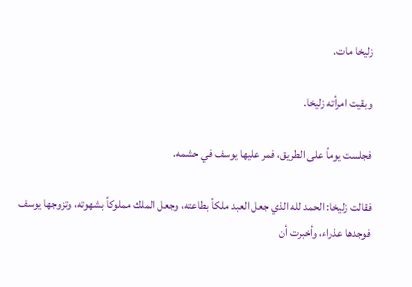زليخا مات.

وبقيت امرأته زليخا.

فجلست يوماً على الطريق، فمر عليها يوسف في حشمه.

فقالت زليخا: الحمد لله الذي جعل العبد ملكاً بطاعته، وجعل الملك مملوكاً بشهوته، وتزوجها يوسف فوجدها عذراء، وأخبرت أن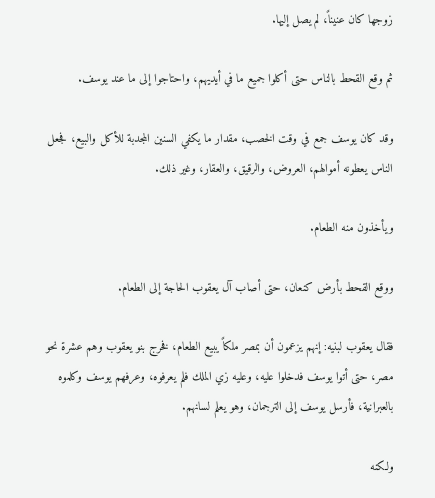زوجها كان عنيناً، لم يصل إليها.

ثم وقع القحط بالناس حتى أكلوا جميع ما في أيديهم، واحتاجوا إلى ما عند يوسف.

وقد كان يوسف جمع في وقت الخصب، مقدار ما يكفي السنين المجدبة للأكل والبيع، فجعل الناس يعطونه أموالهم، العروض، والرقيق، والعقار، وغير ذلك.

ويأخذون منه الطعام.

ووقع القحط بأرض كنعان، حتى أصاب آل يعقوب الحاجة إلى الطعام.

فقال يعقوب لبنيه: إنهم يزعمون أن بمصر ملكاً يبيع الطعام، فخرج بنو يعقوب وهم عشرة نحو مصر، حتى أتوا يوسف فدخلوا عليه، وعليه زي الملك فلم يعرفوه، وعرفهم يوسف وكلموه بالعبرانية، فأرسل يوسف إلى الترجمان، وهو يعلم لسانهم.

ولكنه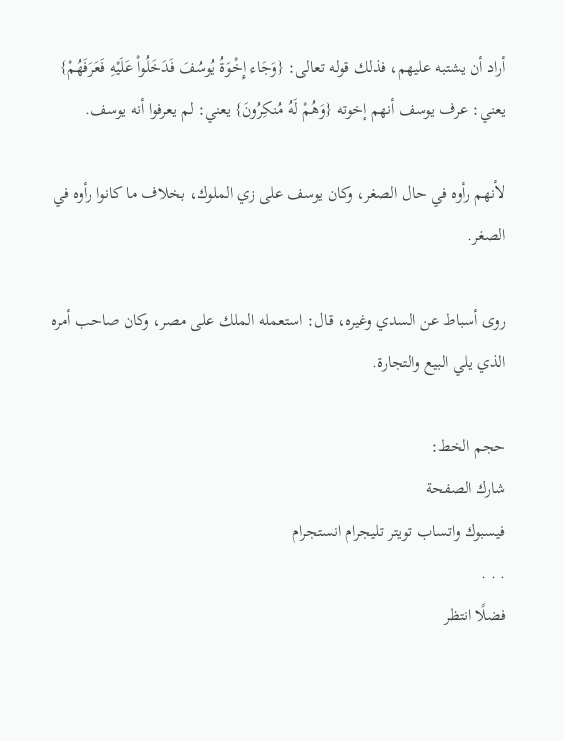أراد أن يشتبه عليهم، فذلك قوله تعالى: {وَجَاء إِخْوَةُ يُوسُفَ فَدَخَلُواْ عَلَيْهِ فَعَرَفَهُمْ} يعني: عرف يوسف أنهم إخوته {وَهُمْ لَهُ مُنكِرُونَ} يعني: لم يعرفوا أنه يوسف.

لأنهم رأوه في حال الصغر، وكان يوسف على زي الملوك، بخلاف ما كانوا رأوه في الصغر.

روى أسباط عن السدي وغيره، قال: استعمله الملك على مصر، وكان صاحب أمره الذي يلي البيع والتجارة.

حجم الخط:
شارك الصفحة
فيسبوك واتساب تويتر تليجرام انستجرام
. . .
فضلًا انتظر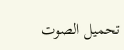تحميل الصوت